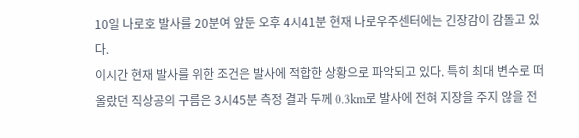10일 나로호 발사를 20분여 앞둔 오후 4시41분 현재 나로우주센터에는 긴장감이 감돌고 있다.
이시간 현재 발사를 위한 조건은 발사에 적합한 상황으로 파악되고 있다. 특히 최대 변수로 떠올랐던 직상공의 구름은 3시45분 측정 결과 두께 0.3km로 발사에 전혀 지장을 주지 않을 전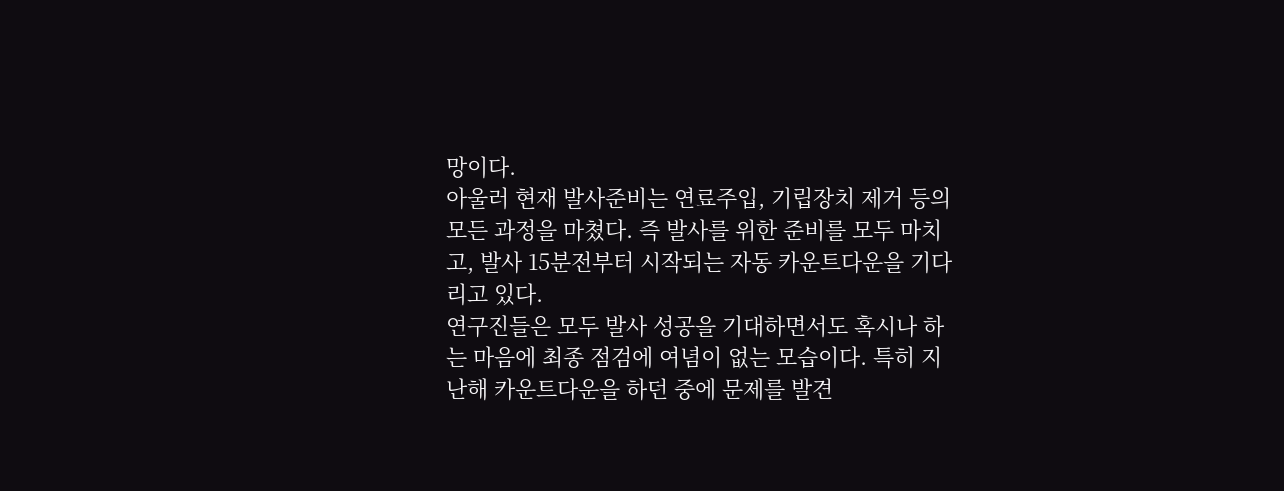망이다.
아울러 현재 발사준비는 연료주입, 기립장치 제거 등의 모든 과정을 마쳤다. 즉 발사를 위한 준비를 모두 마치고, 발사 15분전부터 시작되는 자동 카운트다운을 기다리고 있다.
연구진들은 모두 발사 성공을 기대하면서도 혹시나 하는 마음에 최종 점검에 여념이 없는 모습이다. 특히 지난해 카운트다운을 하던 중에 문제를 발견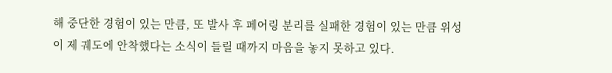해 중단한 경험이 있는 만큼, 또 발사 후 페어링 분리를 실패한 경험이 있는 만큼 위성이 제 궤도에 안착했다는 소식이 들릴 때까지 마음을 놓지 못하고 있다.